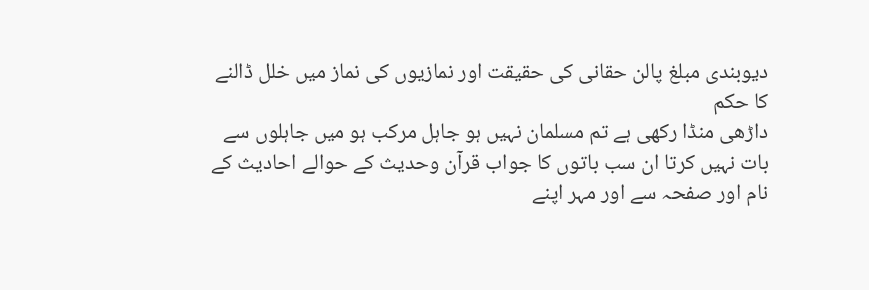دیوبندی مبلغ پالن حقانی کی حقیقت اور نمازیوں کی نماز میں خلل ڈالنے کا حکم
داڑھی منڈا رکھی ہے تم مسلمان نہیں ہو جاہل مرکب ہو میں جاہلوں سے بات نہیں کرتا ان سب باتوں کا جواب قرآن وحدیث کے حوالے احادیث کے نام اور صفحہ سے اور مہر اپنے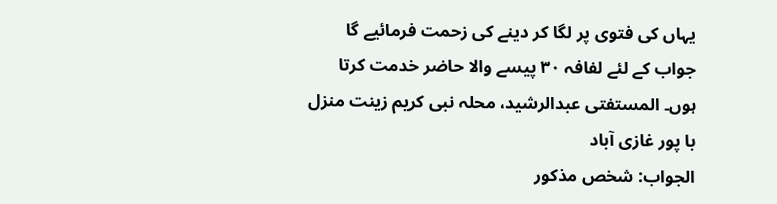یہاں کی فتوی پر لگا کر دینے کی زحمت فرمائیے گا جواب کے لئے لفافہ ۳۰ پیسے والا حاضر خدمت کرتا ہوں۔ المستفتی عبدالرشید، محلہ نبی کریم زینت منزل با پور غازی آباد
الجواب: شخص مذکور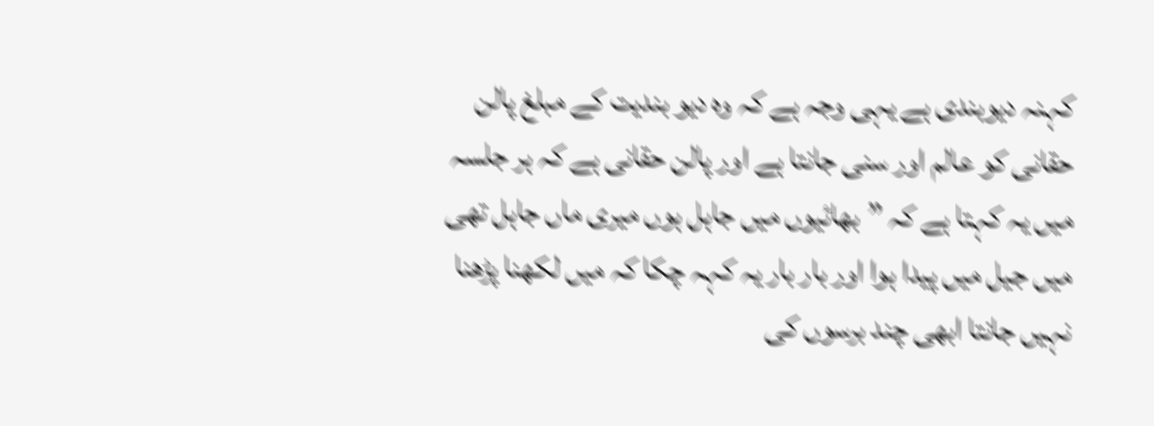کہنہ دیوبندی ہے یہی وجہ ہے کہ وہ دیو بندیت کے مبلغ پالن حقانی کو عالم اور سنی جانتا ہے اور پالن حقانی ہے کہ ہر جلسہ میں یہ کہتا ہے کہ ”بھائیوں میں جاہل ہوں میری ماں جاہل تھی میں جیل میں پیدا ہوا اور بار بار یہ کہہ چکا کہ میں لکھنا پڑھنا نہیں جانتا ابھی چند برسوں کی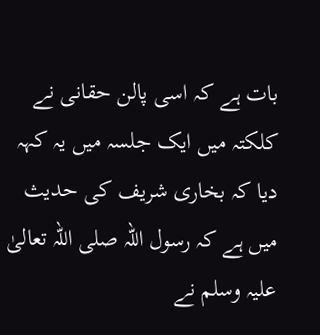بات ہے کہ اسی پالن حقانی نے کلکتہ میں ایک جلسہ میں یہ کہہ دیا کہ بخاری شریف کی حدیث میں ہے کہ رسول اللہ صلی اللہ تعالیٰ علیہ وسلم نے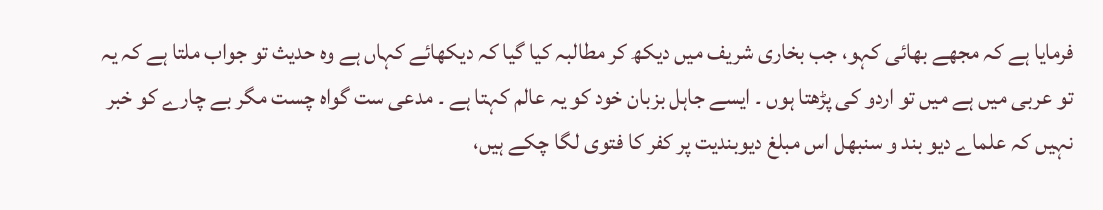فرمایا ہے کہ مجھے بھائی کہو، جب بخاری شریف میں دیکھ کر مطالبہ کیا گیا کہ دیکھائے کہاں ہے وہ حدیث تو جواب ملتا ہے کہ یہ تو عربی میں ہے میں تو اردو کی پڑھتا ہوں ۔ ایسے جاہل بزبان خود کو یہ عالم کہتا ہے ۔ مدعی ست گواہ چست مگر بے چارے کو خبر نہیں کہ علماے دیو بند و سنبھل اس مبلغ دیوبندیت پر کفر کا فتوی لگا چکے ہیں،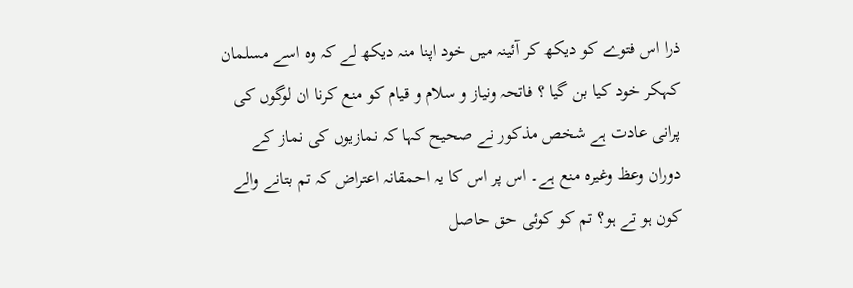ذرا اس فتوے کو دیکھ کر آئینہ میں خود اپنا منہ دیکھ لے کہ وہ اسے مسلمان کہکر خود کیا بن گیا ؟ فاتحہ ونیاز و سلام و قیام کو منع کرنا ان لوگوں کی پرانی عادت ہے شخص مذکور نے صحیح کہا کہ نمازیوں کی نماز کے دوران وعظ وغیرہ منع ہے۔ اس پر اس کا یہ احمقانہ اعتراض کہ تم بتانے والے کون ہو تے ہو؟ تم کو کوئی حق حاصل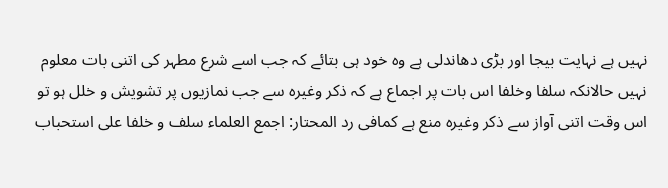نہیں ہے نہایت بیجا اور بڑی دھاندلی ہے وہ خود ہی بتائے کہ جب اسے شرع مطہر کی اتنی بات معلوم نہیں حالانکہ سلفا وخلفا اس بات پر اجماع ہے کہ ذکر وغیرہ سے جب نمازیوں پر تشویش و خلل ہو تو اس وقت اتنی آواز سے ذکر وغیرہ منع ہے کمافی رد المحتار: اجمع العلماء سلف و خلفا على استحباب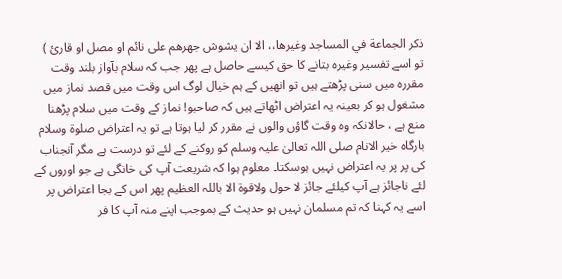ذكر الجماعة في المساجد وغيرها،، الا ان يشوش جهرهم على نائم او مصل او قارئ ) تو اسے تفسیر وغیرہ بتانے کا حق کیسے حاصل ہے پھر جب کہ سلام بآواز بلند وقت مقررہ میں سنی پڑھتے ہیں تو انھیں کے ہم خیال لوگ اس وقت میں قصد نماز میں مشغول ہو کر بعینہ یہ اعتراض اٹھاتے ہیں کہ صاحبو! نماز کے وقت میں سلام پڑھنا منع ہے ، حالانکہ وہ وقت گاؤں والوں نے مقرر کر لیا ہوتا ہے تو یہ اعتراض صلوۃ وسلام بارگاہ خیر الانام صلی اللہ تعالیٰ علیہ وسلم کو روکنے کے لئے تو درست ہے مگر آنجناب کی پر پر یہ اعتراض نہیں ہوسکتا۔ معلوم ہوا کہ شریعت آپ کی خانگی ہے جو اوروں کے لئے ناجائز ہے آپ کیلئے جائز لا حول ولاقوۃ الا باللہ العظیم پھر اس کے بجا اعتراض پر اسے یہ کہنا کہ تم مسلمان نہیں ہو حدیث کے بموجب اپنے منہ آپ کا فر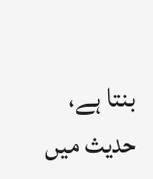بنتا ہے، حدیث میں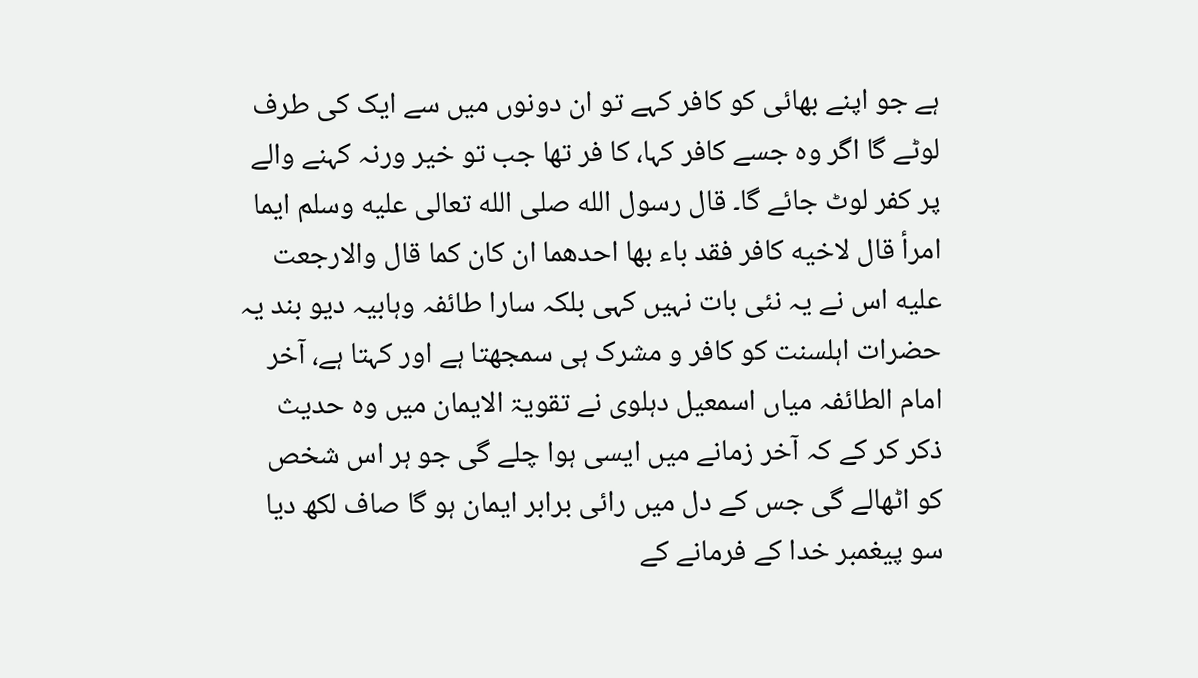ہے جو اپنے بھائی کو کافر کہے تو ان دونوں میں سے ایک کی طرف لوٹے گا اگر وہ جسے کافر کہا، کا فر تھا جب تو خیر ورنہ کہنے والے پر کفر لوٹ جائے گا۔ قال رسول الله صلى الله تعالى عليه وسلم ايما امرأ قال لاخيه كافر فقد باء بها احدهما ان كان كما قال والارجعت عليه اس نے یہ نئی بات نہیں کہی بلکہ سارا طائفہ وہابیہ دیو بند یہ حضرات اہلسنت کو کافر و مشرک ہی سمجھتا ہے اور کہتا ہے، آخر امام الطائفہ میاں اسمعیل دہلوی نے تقویۃ الایمان میں وہ حدیث ذکر کر کے کہ آخر زمانے میں ایسی ہوا چلے گی جو ہر اس شخص کو اٹھالے گی جس کے دل میں رائی برابر ایمان ہو گا صاف لکھ دیا سو پیغمبر خدا کے فرمانے کے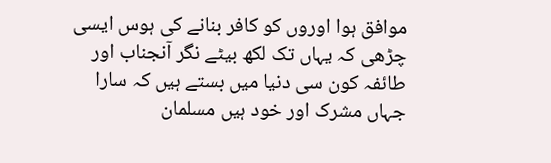موافق ہوا اوروں کو کافر بنانے کی ہوس ایسی چڑھی کہ یہاں تک لکھ بیٹے نگر آنجناب اور طائفہ کون سی دنیا میں بستے ہیں کہ سارا جہاں مشرک اور خود ہیں مسلمان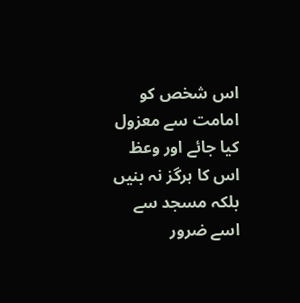اس شخص کو امامت سے معزول کیا جائے اور وعظ اس کا ہرگز نہ بنیں بلکہ مسجد سے اسے ضرور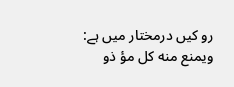رو کیں درمختار میں ہے: ويمنع منه كل مؤ ذو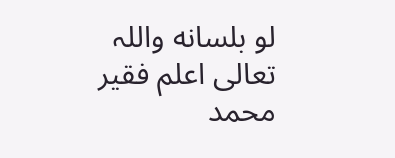لو بلسانه واللہ تعالی اعلم فقیر محمد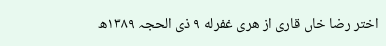اختر رضا خاں قاری از هری غفرله ۹ ذی الحجہ ۱۳۸۹ھ